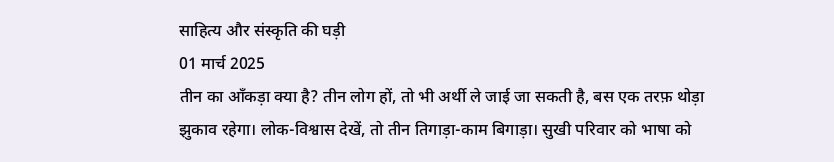साहित्य और संस्कृति की घड़ी
01 मार्च 2025
तीन का आँकड़ा क्या है? तीन लोग हों, तो भी अर्थी ले जाई जा सकती है, बस एक तरफ़ थोड़ा झुकाव रहेगा। लोक-विश्वास देखें, तो तीन तिगाड़ा-काम बिगाड़ा। सुखी परिवार को भाषा को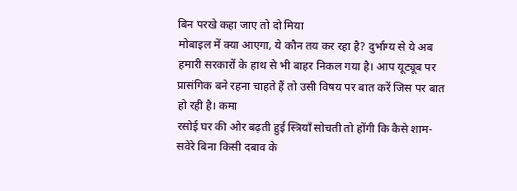बिन परखे कहा जाए तो दो मिया
मोबाइल में क्या आएगा, ये कौन तय कर रहा है? दुर्भाग्य से ये अब हमारी सरकारों के हाथ से भी बाहर निकल गया है। आप यूट्यूब पर प्रासंगिक बने रहना चाहते हैं तो उसी विषय पर बात करें जिस पर बात हो रही है। कमा
रसोई घर की ओर बढ़ती हुई स्त्रियाँ सोचती तो होंगी कि कैसे शाम-सवेरे बिना किसी दबाव के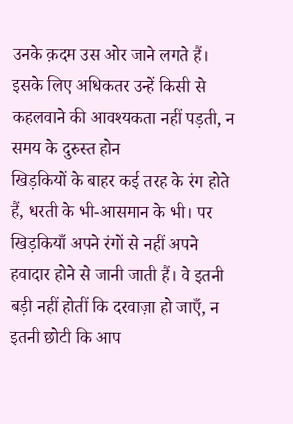उनके क़दम उस ओर जाने लगते हैं। इसके लिए अधिकतर उन्हें किसी से कहलवाने की आवश्यकता नहीं पड़ती, न समय के दुरुस्त होन
खिड़कियों के बाहर कई तरह के रंग होते हैं, धरती के भी-आसमान के भी। पर खिड़कियाँ अपने रंगों से नहीं अपने हवादार होने से जानी जाती हैं। वे इतनी बड़ी नहीं होतीं कि दरवाज़ा हो जाएँ, न इतनी छोटी कि आप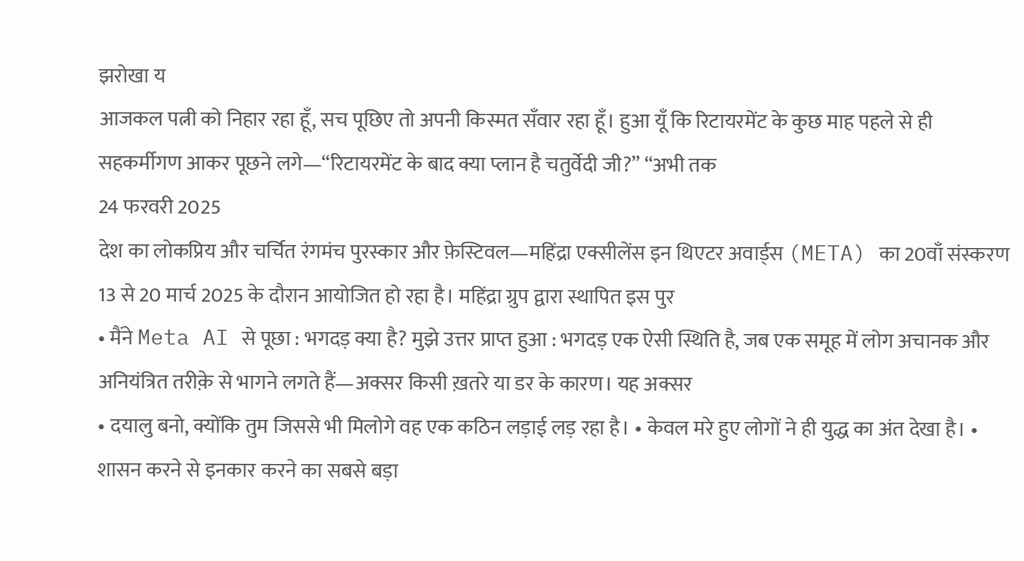झरोखा य
आजकल पत्नी को निहार रहा हूँ, सच पूछिए तो अपनी किस्मत सँवार रहा हूँ। हुआ यूँ कि रिटायरमेंट के कुछ माह पहले से ही सहकर्मीगण आकर पूछने लगे—“रिटायरमेंट के बाद क्या प्लान है चतुर्वेदी जी?” “अभी तक
24 फरवरी 2025
देश का लोकप्रिय और चर्चित रंगमंच पुरस्कार और फ़ेस्टिवल—महिंद्रा एक्सीलेंस इन थिएटर अवार्ड्स (META) का 20वाँ संस्करण 13 से 20 मार्च 2025 के दौरान आयोजित हो रहा है। महिंद्रा ग्रुप द्वारा स्थापित इस पुर
• मैंने Meta AI से पूछा : भगदड़ क्या है? मुझे उत्तर प्राप्त हुआ : भगदड़ एक ऐसी स्थिति है, जब एक समूह में लोग अचानक और अनियंत्रित तरीक़े से भागने लगते हैं—अक्सर किसी ख़तरे या डर के कारण। यह अक्सर
• दयालु बनो, क्योंकि तुम जिससे भी मिलोगे वह एक कठिन लड़ाई लड़ रहा है। • केवल मरे हुए लोगों ने ही युद्ध का अंत देखा है। • शासन करने से इनकार करने का सबसे बड़ा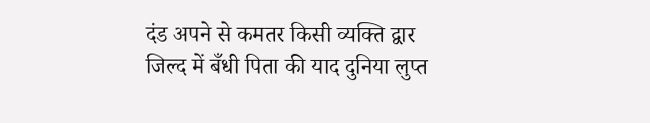दंड अपने से कमतर किसी व्यक्ति द्वार
जिल्द में बँधी पिता की याद दुनिया लुप्त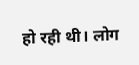हो रही थी। लोग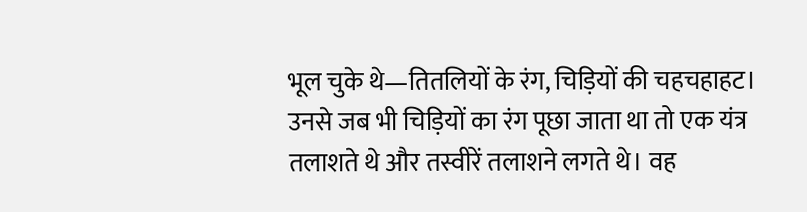भूल चुके थे—तितलियों के रंग, चिड़ियों की चहचहाहट। उनसे जब भी चिड़ियों का रंग पूछा जाता था तो एक यंत्र तलाशते थे और तस्वीरें तलाशने लगते थे। वह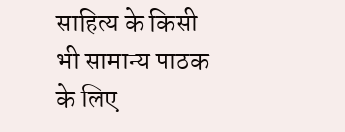साहित्य के किसी भी सामान्य पाठक के लिए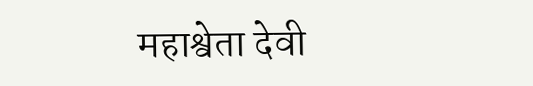महाश्वेता देवी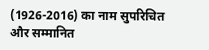(1926-2016) का नाम सुपरिचित और सम्मानित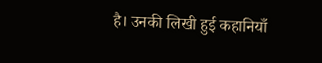है। उनकी लिखी हुई कहानियाँ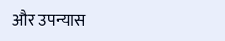और उपन्यास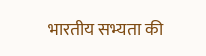भारतीय सभ्यता की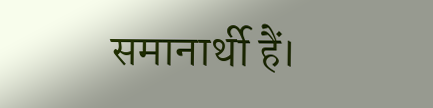समानार्थी हैं।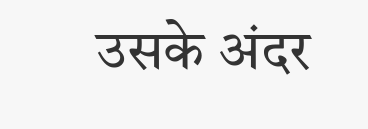उसके अंदर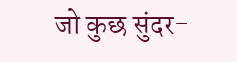जो कुछ सुंदर-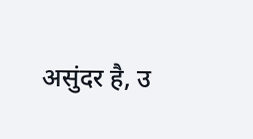असुंदर है, उ